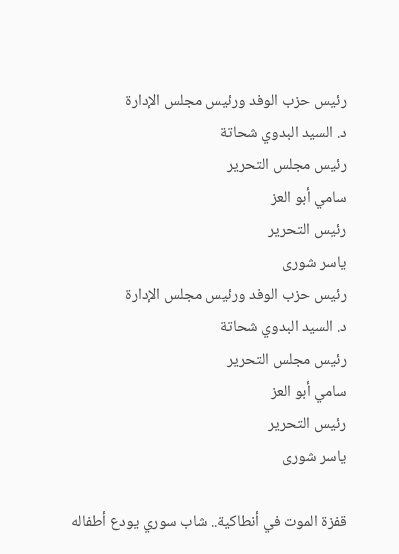رئيس حزب الوفد ورئيس مجلس الإدارة
د. السيد البدوي شحاتة
رئيس مجلس التحرير
سامي أبو العز
رئيس التحرير
ياسر شورى
رئيس حزب الوفد ورئيس مجلس الإدارة
د. السيد البدوي شحاتة
رئيس مجلس التحرير
سامي أبو العز
رئيس التحرير
ياسر شورى

قفزة الموت في أنطاكية.. شاب سوري يودع أطفاله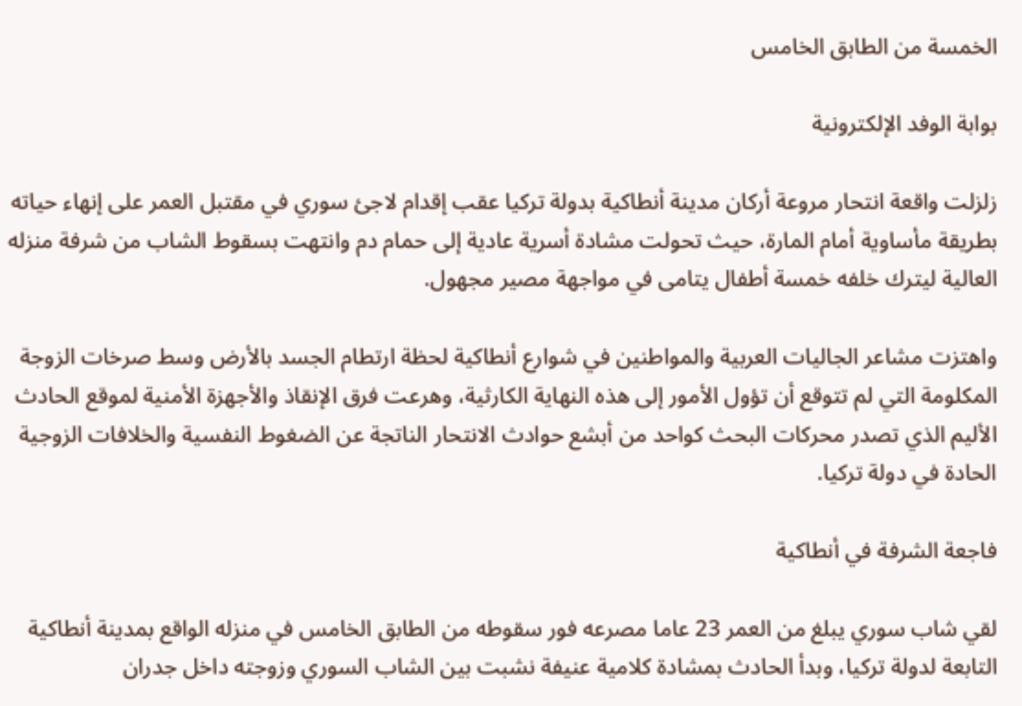الخمسة من الطابق الخامس

بوابة الوفد الإلكترونية

زلزلت واقعة انتحار مروعة أركان مدينة أنطاكية بدولة تركيا عقب إقدام لاجئ سوري في مقتبل العمر على إنهاء حياته بطريقة مأساوية أمام المارة، حيث تحولت مشادة أسرية عادية إلى حمام دم وانتهت بسقوط الشاب من شرفة منزله العالية ليترك خلفه خمسة أطفال يتامى في مواجهة مصير مجهول.

واهتزت مشاعر الجاليات العربية والمواطنين في شوارع أنطاكية لحظة ارتطام الجسد بالأرض وسط صرخات الزوجة المكلومة التي لم تتوقع أن تؤول الأمور إلى هذه النهاية الكارثية، وهرعت فرق الإنقاذ والأجهزة الأمنية لموقع الحادث الأليم الذي تصدر محركات البحث كواحد من أبشع حوادث الانتحار الناتجة عن الضغوط النفسية والخلافات الزوجية الحادة في دولة تركيا.

فاجعة الشرفة في أنطاكية

لقي شاب سوري يبلغ من العمر 23 عاما مصرعه فور سقوطه من الطابق الخامس في منزله الواقع بمدينة أنطاكية التابعة لدولة تركيا، وبدأ الحادث بمشادة كلامية عنيفة نشبت بين الشاب السوري وزوجته داخل جدران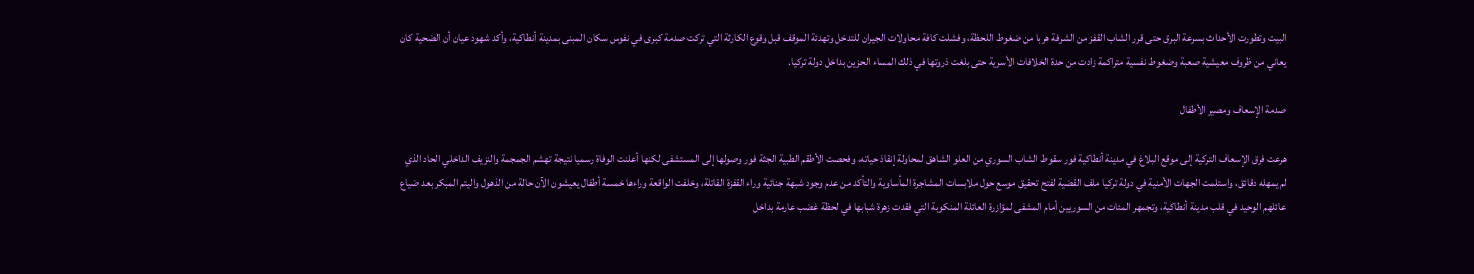البيت وتطورت الأحداث بسرعة البرق حتى قرر الشاب القفز من الشرفة هربا من ضغوط اللحظة، وفشلت كافة محاولات الجيران للتدخل وتهدئة الموقف قبل وقوع الكارثة التي تركت صدمة كبرى في نفوس سكان المبنى بمدينة أنطاكية، وأكد شهود عيان أن الضحية كان يعاني من ظروف معيشية صعبة وضغوط نفسية متراكمة زادت من حدة الخلافات الأسرية حتى بلغت ذروتها في ذلك المساء الحزين بداخل دولة تركيا.

صدمة الإسعاف ومصير الأطفال

هرعت فرق الإسعاف التركية إلى موقع البلاغ في مدينة أنطاكية فور سقوط الشاب السوري من العلو الشاهق لمحاولة إنقاذ حياته، وفحصت الأطقم الطبية الجثة فور وصولها إلى المستشفى لكنها أعلنت الوفاة رسميا نتيجة تهشم الجمجمة والنزيف الداخلي الحاد الذي لم يمهله دقائق، واستلمت الجهات الأمنية في دولة تركيا ملف القضية لفتح تحقيق موسع حول ملابسات المشاجرة المأساوية والتأكد من عدم وجود شبهة جنائية وراء القفزة القاتلة، وخلفت الواقعة وراءها خمسة أطفال يعيشون الآن حالة من الذهول واليتم المبكر بعد ضياع عائلهم الوحيد في قلب مدينة أنطاكية، وتجمهر المئات من السوريين أمام المشفى لمؤازرة العائلة المنكوبة التي فقدت زهرة شبابها في لحظة غضب عارمة بداخل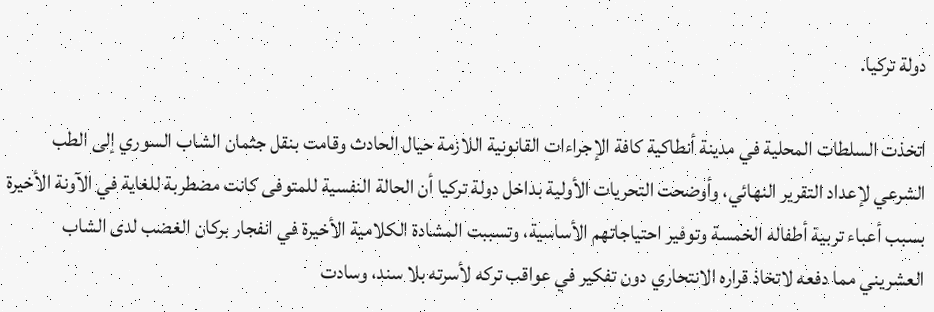دولة تركيا.

اتخذت السلطات المحلية في مدينة أنطاكية كافة الإجراءات القانونية اللازمة حيال الحادث وقامت بنقل جثمان الشاب السوري إلى الطب الشرعي لإعداد التقرير النهائي، وأوضحت التحريات الأولية بداخل دولة تركيا أن الحالة النفسية للمتوفى كانت مضطربة للغاية في الآونة الأخيرة بسبب أعباء تربية أطفاله الخمسة وتوفير احتياجاتهم الأساسية، وتسببت المشادة الكلامية الأخيرة في انفجار بركان الغضب لدى الشاب العشريني مما دفعه لاتخاذ قراره الانتحاري دون تفكير في عواقب تركه لأسرته بلا سند، وسادت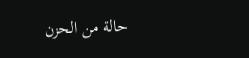حالة من الحزن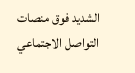الشديد فوق منصات التواصل الاجتماعي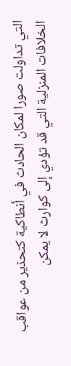التي تداولت صورا لمكان الحادث في أنطاكية كتحذير من عواقب الخلافات المنزلية التي قد تؤدي إلى كوارث لا يمكن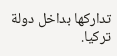تداركها بداخل دولة تركيا.